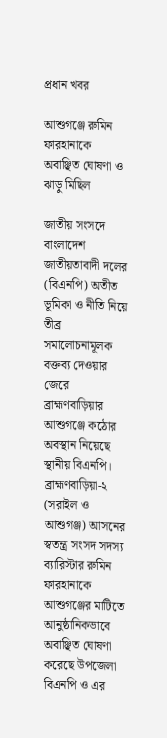প্রধান খবর

আশুগঞ্জে রুমিন ফারহানাকে অবাঞ্ছিত ঘোষণা ও ঝাড়ু মিছিল

জাতীয় সংসদে বাংলাদেশ জাতীয়তাবাদী দলের (বিএনপি) অতীত ভূমিকা ও নীতি নিয়ে তীব্র সমালোচনামূলক বক্তব্য দেওয়ার জেরে ব্রাহ্মণবাড়িয়ার আশুগঞ্জে কঠোর অবস্থান নিয়েছে স্থানীয় বিএনপি। ব্রাহ্মণবাড়িয়া-২ (সরাইল ও আশুগঞ্জ) আসনের স্বতন্ত্র সংসদ সদস্য ব্যারিস্টার রুমিন ফারহানাকে আশুগঞ্জের মাটিতে আনুষ্ঠানিকভাবে অবাঞ্ছিত ঘোষণা করেছে উপজেলা বিএনপি ও এর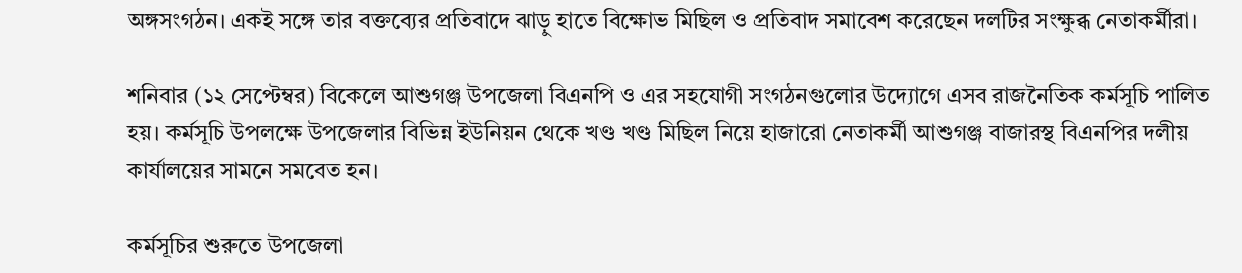অঙ্গসংগঠন। একই সঙ্গে তার বক্তব্যের প্রতিবাদে ঝাড়ু হাতে বিক্ষোভ মিছিল ও প্রতিবাদ সমাবেশ করেছেন দলটির সংক্ষুব্ধ নেতাকর্মীরা।

শনিবার (১২ সেপ্টেম্বর) বিকেলে আশুগঞ্জ উপজেলা বিএনপি ও এর সহযোগী সংগঠনগুলোর উদ্যোগে এসব রাজনৈতিক কর্মসূচি পালিত হয়। কর্মসূচি উপলক্ষে উপজেলার বিভিন্ন ইউনিয়ন থেকে খণ্ড খণ্ড মিছিল নিয়ে হাজারো নেতাকর্মী আশুগঞ্জ বাজারস্থ বিএনপির দলীয় কার্যালয়ের সামনে সমবেত হন।

কর্মসূচির শুরুতে উপজেলা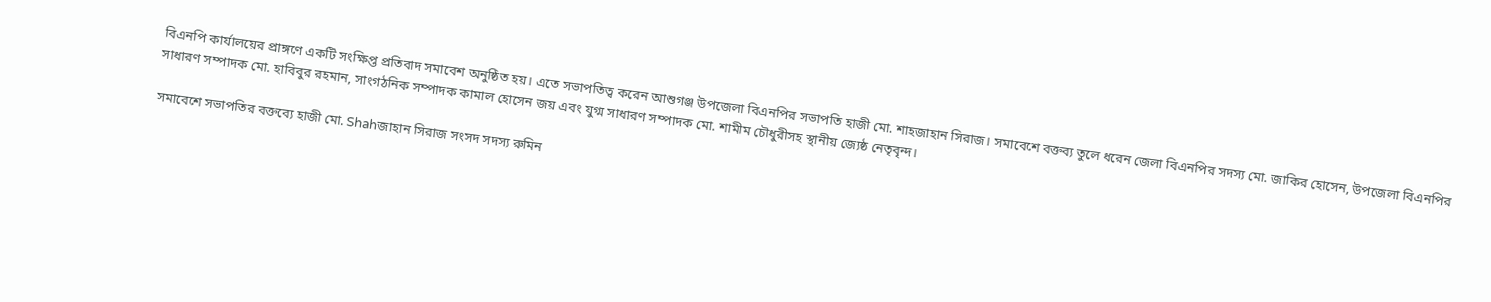বিএনপি কার্যালয়ের প্রাঙ্গণে একটি সংক্ষিপ্ত প্রতিবাদ সমাবেশ অনুষ্ঠিত হয়। এতে সভাপতিত্ব করেন আশুগঞ্জ উপজেলা বিএনপির সভাপতি হাজী মো. শাহজাহান সিরাজ। সমাবেশে বক্তব্য তুলে ধরেন জেলা বিএনপির সদস্য মো. জাকির হোসেন, উপজেলা বিএনপির সাধারণ সম্পাদক মো. হাবিবুর রহমান, সাংগঠনিক সম্পাদক কামাল হোসেন জয় এবং যুগ্ম সাধারণ সম্পাদক মো. শামীম চৌধুরীসহ স্থানীয় জ্যেষ্ঠ নেতৃবৃন্দ।

সমাবেশে সভাপতির বক্তব্যে হাজী মো. Shahজাহান সিরাজ সংসদ সদস্য রুমিন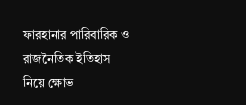ফারহানার পারিবারিক ও রাজনৈতিক ইতিহাস নিয়ে ক্ষোভ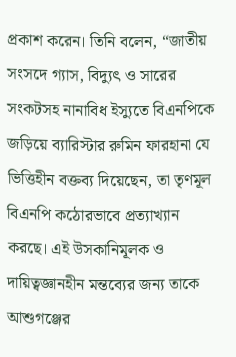প্রকাশ করেন। তিনি বলেন, “জাতীয় সংসদে গ্যাস, বিদ্যুৎ ও সারের সংকটসহ নানাবিধ ইস্যুতে বিএনপিকে জড়িয়ে ব্যারিস্টার রুমিন ফারহানা যে ভিত্তিহীন বক্তব্য দিয়েছেন, তা তৃণমূল বিএনপি কঠোরভাবে প্রত্যাখ্যান করছে। এই উসকানিমূলক ও দায়িত্বজ্ঞানহীন মন্তব্যের জন্য তাকে আশুগঞ্জের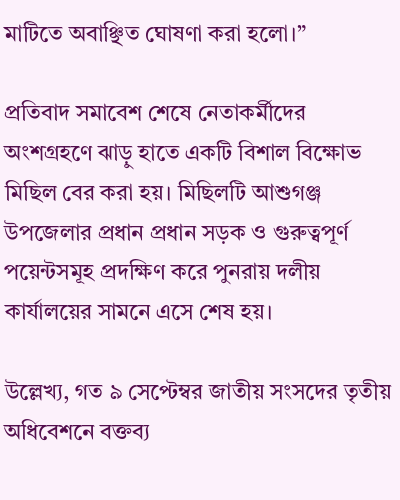মাটিতে অবাঞ্ছিত ঘোষণা করা হলো।”

প্রতিবাদ সমাবেশ শেষে নেতাকর্মীদের অংশগ্রহণে ঝাড়ু হাতে একটি বিশাল বিক্ষোভ মিছিল বের করা হয়। মিছিলটি আশুগঞ্জ উপজেলার প্রধান প্রধান সড়ক ও গুরুত্বপূর্ণ পয়েন্টসমূহ প্রদক্ষিণ করে পুনরায় দলীয় কার্যালয়ের সামনে এসে শেষ হয়।

উল্লেখ্য, গত ৯ সেপ্টেম্বর জাতীয় সংসদের তৃতীয় অধিবেশনে বক্তব্য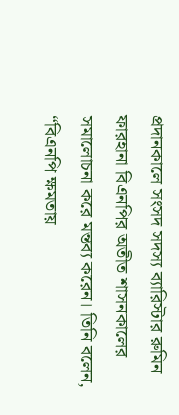প্রদানকালে সংসদ সদস্য ব্যারিস্টার রুমিন ফারহানা বিএনপির অতীত শাসনকালের সমালোচনা করে মন্তব্য করেন। তিনি বলেন, “বিএনপি ক্ষমতায়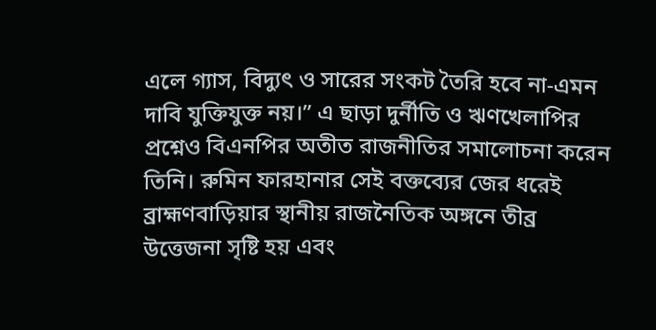এলে গ্যাস, বিদ্যুৎ ও সারের সংকট তৈরি হবে না-এমন দাবি যুক্তিযুক্ত নয়।” এ ছাড়া দুর্নীতি ও ঋণখেলাপির প্রশ্নেও বিএনপির অতীত রাজনীতির সমালোচনা করেন তিনি। রুমিন ফারহানার সেই বক্তব্যের জের ধরেই ব্রাহ্মণবাড়িয়ার স্থানীয় রাজনৈতিক অঙ্গনে তীব্র উত্তেজনা সৃষ্টি হয় এবং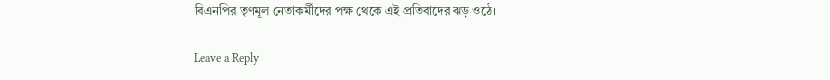বিএনপির তৃণমূল নেতাকর্মীদের পক্ষ থেকে এই প্রতিবাদের ঝড় ওঠে।

Leave a Reply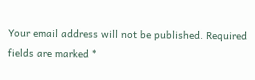Your email address will not be published. Required fields are marked *